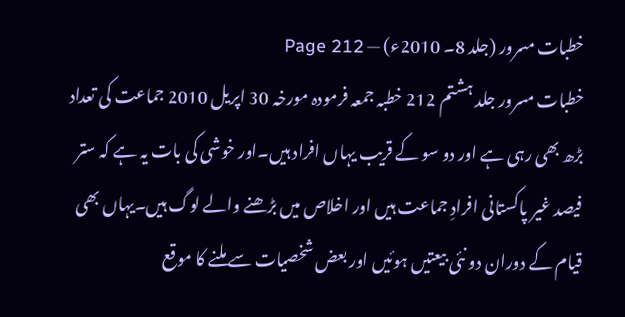خطبات مسرور (جلد 8۔ 2010ء) — Page 212
خطبات مسرور جلد ہشتم 212 خطبہ جمعہ فرمودہ مورخہ 30 اپریل 2010 جماعت کی تعداد بڑھ بھی رہی ہے اور دو سو کے قریب یہاں افراد ہیں۔اور خوشی کی بات یہ ہے کہ ستر فیصد غیر پاکستانی افرادِ جماعت ہیں اور اخلاص میں بڑھنے والے لوگ ہیں۔یہاں بھی قیام کے دوران دو نئی بیعتیں ہوئیں اور بعض شخصیات سے ملنے کا موقع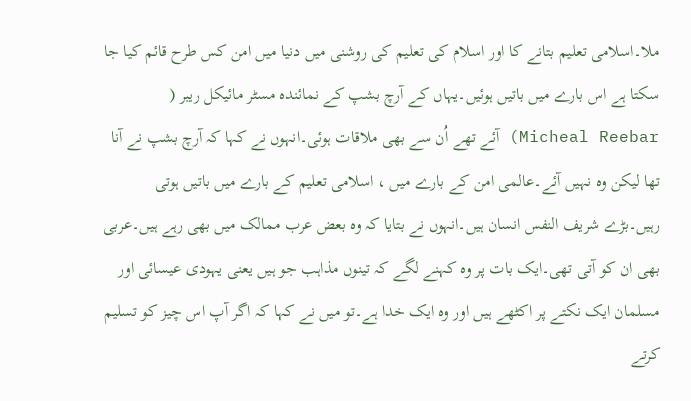ملا۔اسلامی تعلیم بتانے کا اور اسلام کی تعلیم کی روشنی میں دنیا میں امن کس طرح قائم کیا جا سکتا ہے اس بارے میں باتیں ہوئیں۔یہاں کے آرچ بشپ کے نمائندہ مسٹر مائیکل ریبر ( Micheal Reebar) آئے تھے اُن سے بھی ملاقات ہوئی۔انہوں نے کہا کہ آرچ بشپ نے آنا تھا لیکن وہ نہیں آئے۔عالمی امن کے بارے میں ، اسلامی تعلیم کے بارے میں باتیں ہوتی رہیں۔بڑے شریف النفس انسان ہیں۔انہوں نے بتایا کہ وہ بعض عرب ممالک میں بھی رہے ہیں۔عربی بھی ان کو آتی تھی۔ایک بات پر وہ کہنے لگے کہ تینوں مذاہب جو ہیں یعنی یہودی عیسائی اور مسلمان ایک نکتے پر اکٹھے ہیں اور وہ ایک خدا ہے۔تو میں نے کہا کہ اگر آپ اس چیز کو تسلیم کرتے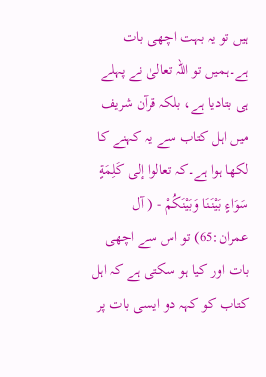ہیں تو یہ بہت اچھی بات ہے۔ہمیں تو اللہ تعالیٰ نے پہلے ہی بتادیا ہے، بلکہ قرآن شریف میں اہل کتاب سے یہ کہنے کا لکھا ہوا ہے۔کہ تعالوا إلى كَلِمَةٍ سَوَاءٍ بَيْنَنَا وَبَيْنَكُمْ - ( آل عمران:65) تو اس سے اچھی بات اور کیا ہو سکتی ہے کہ اہل کتاب کو کہہ دو ایسی بات پر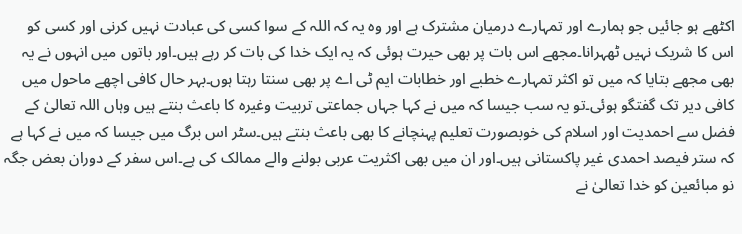اکٹھے ہو جائیں جو ہمارے اور تمہارے درمیان مشترک ہے اور وہ یہ کہ اللہ کے سوا کسی کی عبادت نہیں کرنی اور کسی کو اس کا شریک نہیں ٹھہرانا۔مجھے اس بات پر بھی حیرت ہوئی کہ یہ ایک خدا کی بات کر رہے ہیں۔اور باتوں میں انہوں نے یہ بھی مجھے بتایا کہ میں تو اکثر تمہارے خطبے اور خطابات ایم ٹی اے پر بھی سنتا رہتا ہوں۔بہر حال کافی اچھے ماحول میں کافی دیر تک گفتگو ہوئی۔تو یہ سب جیسا کہ میں نے کہا جہاں جماعتی تربیت وغیرہ کا باعث بنتے ہیں وہاں اللہ تعالیٰ کے فضل سے احمدیت اور اسلام کی خوبصورت تعلیم پہنچانے کا بھی باعث بنتے ہیں۔سٹر اس برگ میں جیسا کہ میں نے کہا ہے کہ ستر فیصد احمدی غیر پاکستانی ہیں۔اور ان میں بھی اکثریت عربی بولنے والے ممالک کی ہے۔اس سفر کے دوران بعض جگہ نو مبائعین کو خدا تعالیٰ نے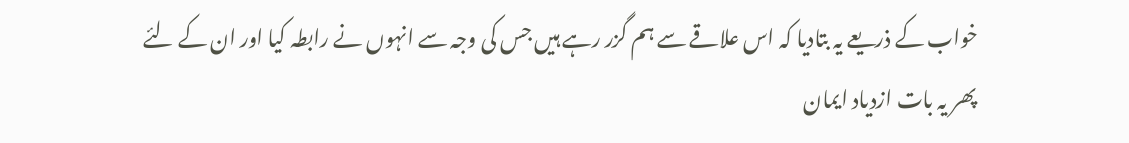خواب کے ذریعے یہ بتادیا کہ اس علاقے سے ہم گزر رہے ہیں جس کی وجہ سے انہوں نے رابطہ کیا اور ان کے لئے پھر یہ بات ازدیاد ایمان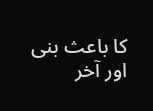کا باعث بنی اور آخر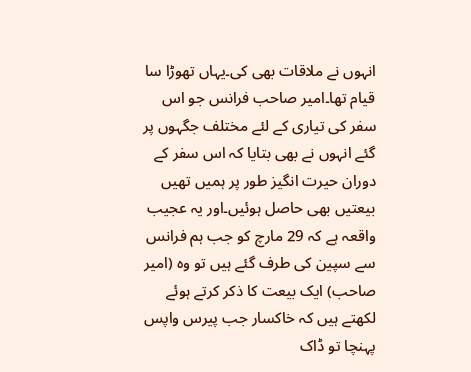انہوں نے ملاقات بھی کی۔یہاں تھوڑا سا قیام تھا۔امیر صاحب فرانس جو اس سفر کی تیاری کے لئے مختلف جگہوں پر گئے انہوں نے بھی بتایا کہ اس سفر کے دوران حیرت انگیز طور پر ہمیں تھیں بیعتیں بھی حاصل ہوئیں۔اور یہ عجیب واقعہ ہے کہ 29 مارچ کو جب ہم فرانس سے سپین کی طرف گئے ہیں تو وہ (امیر صاحب) ایک بیعت کا ذکر کرتے ہوئے لکھتے ہیں کہ خاکسار جب پیرس واپس پہنچا تو ڈاک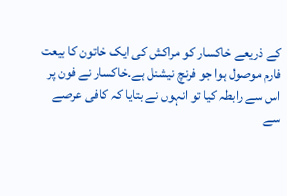کے ذریعے خاکسار کو مراکش کی ایک خاتون کا بیعت فارم موصول ہوا جو فرنچ نیشنل ہے۔خاکسار نے فون پر اس سے رابطہ کیا تو انہوں نے بتایا کہ کافی عرصے سے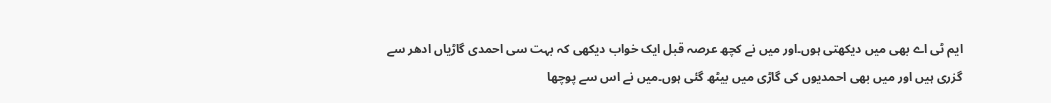ایم ٹی اے بھی میں دیکھتی ہوں۔اور میں نے کچھ عرصہ قبل ایک خواب دیکھی کہ بہت سی احمدی گاڑیاں ادھر سے گزری ہیں اور میں بھی احمدیوں کی گاڑی میں بیٹھ گئی ہوں۔میں نے اس سے پوچھا